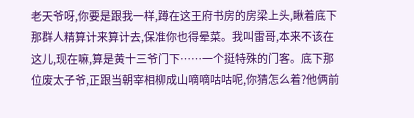老天爷呀,你要是跟我一样,蹲在这王府书房的房梁上头,瞅着底下那群人精算计来算计去,保准你也得晕菜。我叫雷哥,本来不该在这儿,现在嘛,算是黄十三爷门下……一个挺特殊的门客。底下那位废太子爷,正跟当朝宰相柳成山嘀嘀咕咕呢,你猜怎么着?他俩前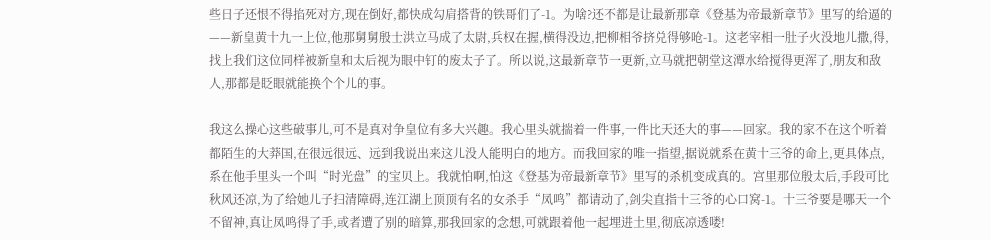些日子还恨不得掐死对方,现在倒好,都快成勾肩搭背的铁哥们了-1。为啥?还不都是让最新那章《登基为帝最新章节》里写的给逼的——新皇黄十九一上位,他那舅舅殷士洪立马成了太尉,兵权在握,横得没边,把柳相爷挤兑得够呛-1。这老宰相一肚子火没地儿撒,得,找上我们这位同样被新皇和太后视为眼中钉的废太子了。所以说,这最新章节一更新,立马就把朝堂这潭水给搅得更浑了,朋友和敌人,那都是眨眼就能换个个儿的事。

我这么操心这些破事儿,可不是真对争皇位有多大兴趣。我心里头就揣着一件事,一件比天还大的事——回家。我的家不在这个听着都陌生的大莽国,在很远很远、远到我说出来这儿没人能明白的地方。而我回家的唯一指望,据说就系在黄十三爷的命上,更具体点,系在他手里头一个叫“时光盘”的宝贝上。我就怕啊,怕这《登基为帝最新章节》里写的杀机变成真的。宫里那位殷太后,手段可比秋风还凉,为了给她儿子扫清障碍,连江湖上顶顶有名的女杀手“凤鸣”都请动了,剑尖直指十三爷的心口窝-1。十三爷要是哪天一个不留神,真让凤鸣得了手,或者遭了别的暗算,那我回家的念想,可就跟着他一起埋进土里,彻底凉透喽!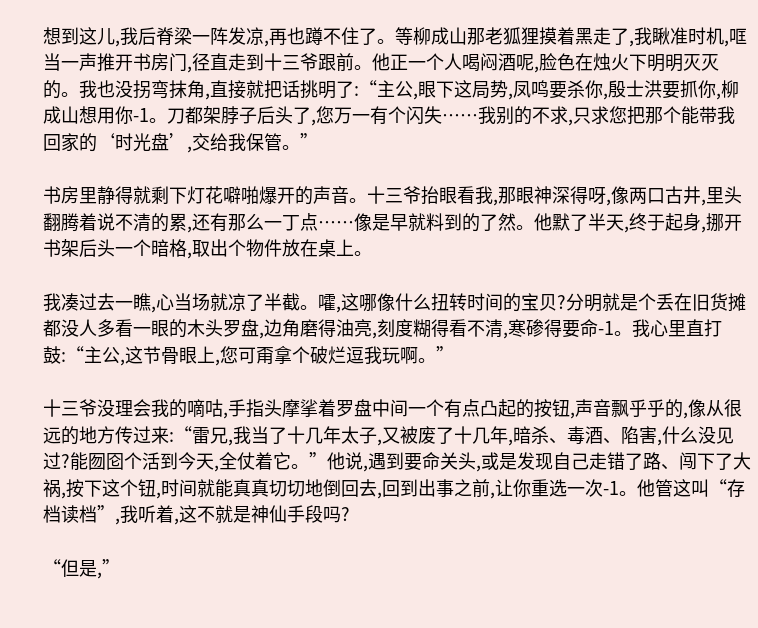想到这儿,我后脊梁一阵发凉,再也蹲不住了。等柳成山那老狐狸摸着黑走了,我瞅准时机,哐当一声推开书房门,径直走到十三爷跟前。他正一个人喝闷酒呢,脸色在烛火下明明灭灭的。我也没拐弯抹角,直接就把话挑明了:“主公,眼下这局势,凤鸣要杀你,殷士洪要抓你,柳成山想用你-1。刀都架脖子后头了,您万一有个闪失……我别的不求,只求您把那个能带我回家的‘时光盘’,交给我保管。”

书房里静得就剩下灯花噼啪爆开的声音。十三爷抬眼看我,那眼神深得呀,像两口古井,里头翻腾着说不清的累,还有那么一丁点……像是早就料到的了然。他默了半天,终于起身,挪开书架后头一个暗格,取出个物件放在桌上。

我凑过去一瞧,心当场就凉了半截。嚯,这哪像什么扭转时间的宝贝?分明就是个丢在旧货摊都没人多看一眼的木头罗盘,边角磨得油亮,刻度糊得看不清,寒碜得要命-1。我心里直打鼓:“主公,这节骨眼上,您可甭拿个破烂逗我玩啊。”

十三爷没理会我的嘀咕,手指头摩挲着罗盘中间一个有点凸起的按钮,声音飘乎乎的,像从很远的地方传过来:“雷兄,我当了十几年太子,又被废了十几年,暗杀、毒酒、陷害,什么没见过?能囫囵个活到今天,全仗着它。”他说,遇到要命关头,或是发现自己走错了路、闯下了大祸,按下这个钮,时间就能真真切切地倒回去,回到出事之前,让你重选一次-1。他管这叫“存档读档”,我听着,这不就是神仙手段吗?

“但是,”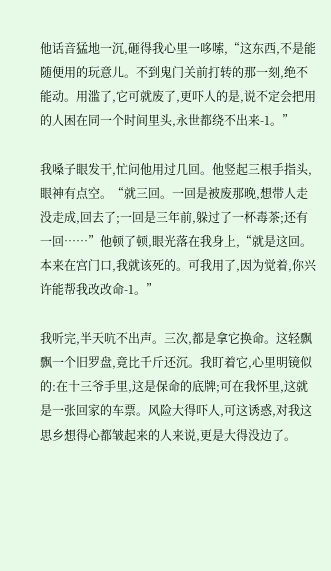他话音猛地一沉,砸得我心里一哆嗦,“这东西,不是能随便用的玩意儿。不到鬼门关前打转的那一刻,绝不能动。用滥了,它可就废了,更吓人的是,说不定会把用的人困在同一个时间里头,永世都绕不出来-1。”

我嗓子眼发干,忙问他用过几回。他竖起三根手指头,眼神有点空。“就三回。一回是被废那晚,想带人走没走成,回去了;一回是三年前,躲过了一杯毒茶;还有一回……”他顿了顿,眼光落在我身上,“就是这回。本来在宫门口,我就该死的。可我用了,因为觉着,你兴许能帮我改改命-1。”

我听完,半天吭不出声。三次,都是拿它换命。这轻飘飘一个旧罗盘,竟比千斤还沉。我盯着它,心里明镜似的:在十三爷手里,这是保命的底牌;可在我怀里,这就是一张回家的车票。风险大得吓人,可这诱惑,对我这思乡想得心都皱起来的人来说,更是大得没边了。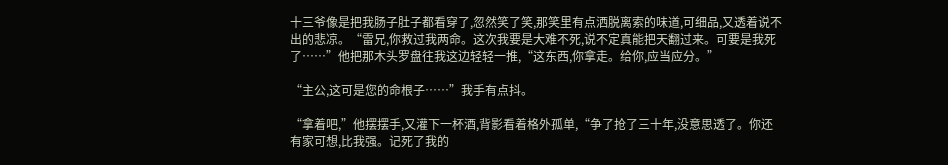十三爷像是把我肠子肚子都看穿了,忽然笑了笑,那笑里有点洒脱离索的味道,可细品,又透着说不出的悲凉。“雷兄,你救过我两命。这次我要是大难不死,说不定真能把天翻过来。可要是我死了……”他把那木头罗盘往我这边轻轻一推,“这东西,你拿走。给你,应当应分。”

“主公,这可是您的命根子……”我手有点抖。

“拿着吧,”他摆摆手,又灌下一杯酒,背影看着格外孤单,“争了抢了三十年,没意思透了。你还有家可想,比我强。记死了我的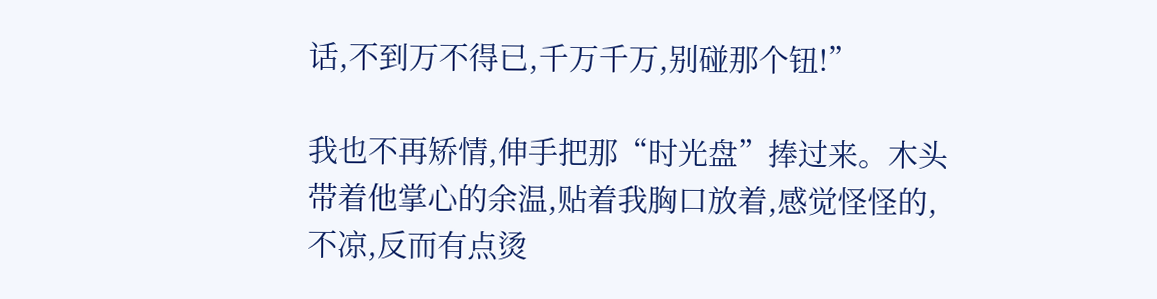话,不到万不得已,千万千万,别碰那个钮!”

我也不再矫情,伸手把那“时光盘”捧过来。木头带着他掌心的余温,贴着我胸口放着,感觉怪怪的,不凉,反而有点烫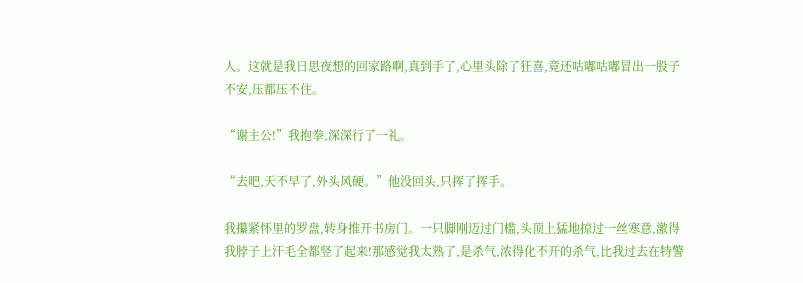人。这就是我日思夜想的回家路啊,真到手了,心里头除了狂喜,竟还咕嘟咕嘟冒出一股子不安,压都压不住。

“谢主公!”我抱拳,深深行了一礼。

“去吧,天不早了,外头风硬。”他没回头,只挥了挥手。

我攥紧怀里的罗盘,转身推开书房门。一只脚刚迈过门槛,头顶上猛地掠过一丝寒意,激得我脖子上汗毛全都竖了起来!那感觉我太熟了,是杀气,浓得化不开的杀气,比我过去在特警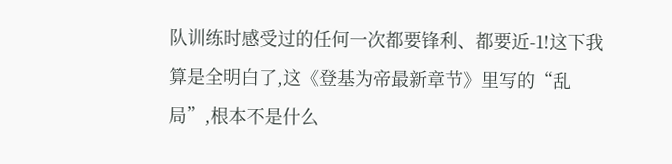队训练时感受过的任何一次都要锋利、都要近-1!这下我算是全明白了,这《登基为帝最新章节》里写的“乱局”,根本不是什么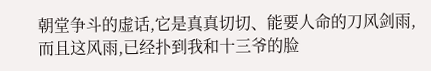朝堂争斗的虚话,它是真真切切、能要人命的刀风剑雨,而且这风雨,已经扑到我和十三爷的脸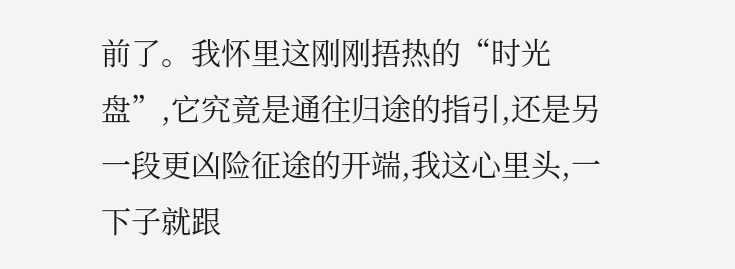前了。我怀里这刚刚捂热的“时光盘”,它究竟是通往归途的指引,还是另一段更凶险征途的开端,我这心里头,一下子就跟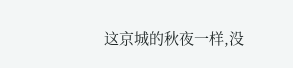这京城的秋夜一样,没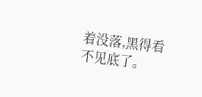着没落,黑得看不见底了。